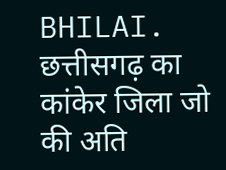BHILAI. छत्तीसगढ़ का कांकेर जिला जो की अति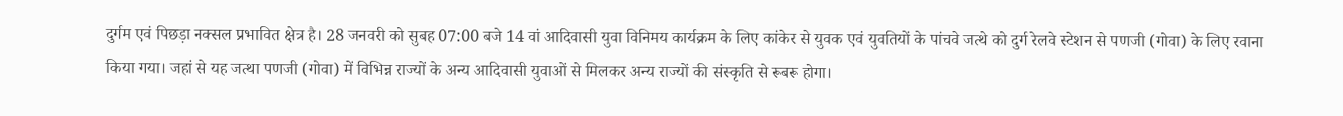दुर्गम एवं पिछड़ा नक्सल प्रभावित क्षेत्र है। 28 जनवरी को सुबह 07:00 बजे 14 वां आदिवासी युवा विनिमय कार्यक्रम के लिए कांकेर से युवक एवं युवतियों के पांचवे जत्थे को दुर्ग रेलवे स्टेशन से पणजी (गोवा) के लिए रवाना किया गया। जहां से यह जत्था पणजी (गोवा) में विभिन्न राज्यों के अन्य आदिवासी युवाओं से मिलकर अन्य राज्यों की संस्कृति से रूबरू होगा।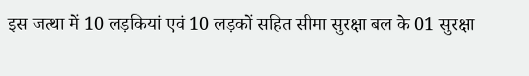इस जत्था में 10 लड़कियां एवं 10 लड़कों सहित सीमा सुरक्षा बल के 01 सुरक्षा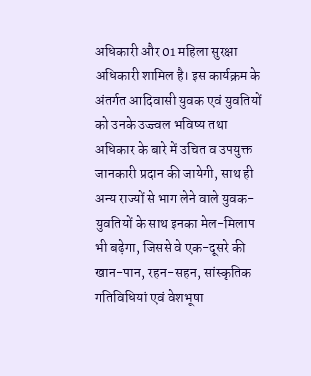अधिकारी और 01 महिला सुरक्षा अधिकारी शामिल है। इस कार्यक्रम के अंतर्गत आदिवासी युवक एवं युवतियों को उनके उज्ज्वल भविष्य तथा अधिकार के बारे में उचित व उपयुक्त जानकारी प्रदान की जायेगी, साथ ही अन्य राज्यों से भाग लेने वाले युवक-युवतियों के साथ इनका मेल-मिलाप भी बढ़ेगा, जिससे वे एक-दूसरे की खान-पान, रहन-सहन, सांस्कृतिक गतिविधियां एवं वेशभूषा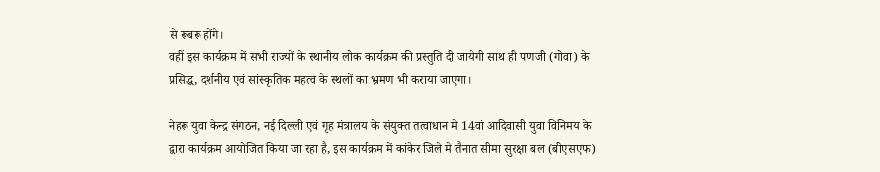से रूबरू होंगे।
वहीं इस कार्यक्रम में सभी राज्यों के स्थानीय लोक कार्यक्रम की प्रस्तुति दी जायेगी साथ ही पणजी (गोवा) के प्रसिद्ध, दर्शनीय एवं सांस्कृतिक महत्व के स्थलों का भ्रमण भी कराया जाएगा।

नेहरू युवा केन्द्र संगठन, नई दिल्ली एवं गृह मंत्रालय के संयुक्त तत्वाधान मे 14वां आदिवासी युवा विनिमय के द्वारा कार्यक्रम आयोजित किया जा रहा है, इस कार्यक्रम में कांकेर जिले मे तैनात सीमा सुरक्षा बल (बीएसएफ)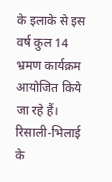के इलाके से इस वर्ष कुल 14 भ्रमण कार्यक्रम आयोजित किये जा रहे हैं।
रिसाली-भिलाई के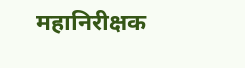महानिरीक्षक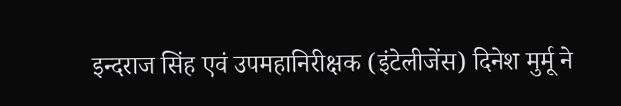इन्दराज सिंह एवं उपमहानिरीक्षक (इंटेलीजेंस) दिनेश मुर्मू ने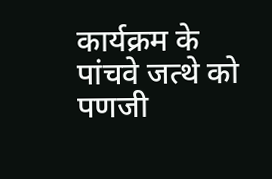कार्यक्रम के पांचवे जत्थे को पणजी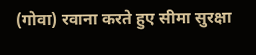(गोवा) रवाना करते हुए सीमा सुरक्षा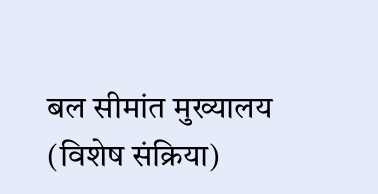बल सीमांत मुख्यालय (विशेष संक्रिया)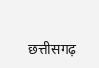छत्तीसगढ़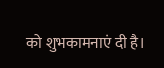को शुभकामनाएं दी है।